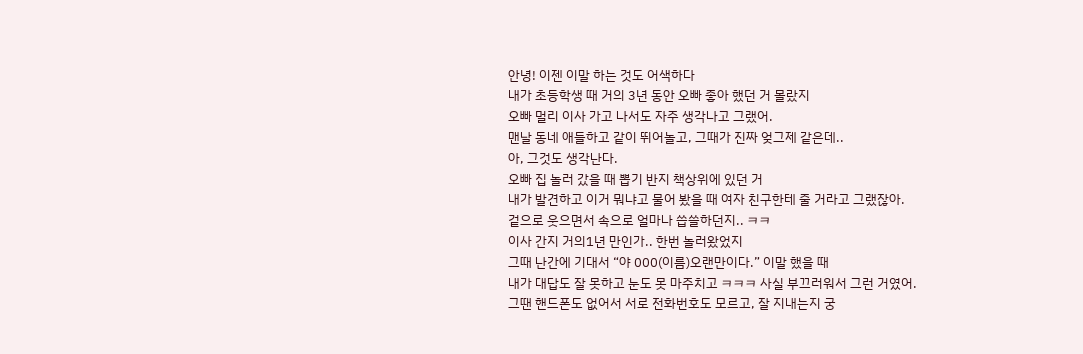안녕! 이젠 이말 하는 것도 어색하다
내가 초등학생 때 거의 3년 동안 오빠 좋아 했던 거 몰랐지
오빠 멀리 이사 가고 나서도 자주 생각나고 그랬어.
맨날 동네 애들하고 같이 뛰어놀고, 그때가 진짜 엊그제 같은데..
아, 그것도 생각난다.
오빠 집 놀러 갔을 때 뽑기 반지 책상위에 있던 거
내가 발견하고 이거 뭐냐고 물어 봤을 때 여자 친구한테 줄 거라고 그랬잖아.
겉으로 웃으면서 속으로 얼마나 씁쓸하던지.. ㅋㅋ
이사 간지 거의1년 만인가.. 한번 놀러왔었지
그때 난간에 기대서 “야 000(이름)오랜만이다.” 이말 했을 때
내가 대답도 잘 못하고 눈도 못 마주치고 ㅋㅋㅋ 사실 부끄러워서 그런 거였어.
그땐 핸드폰도 없어서 서로 전화번호도 모르고, 잘 지내는지 궁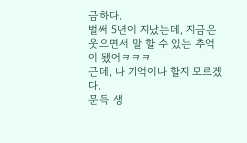금하다.
벌써 5년이 지났는데, 지금은 웃으면서 말 할 수 있는 추억이 됐어ㅋㅋㅋ
근데, 나 기억이나 할지 모르겠다.
문득 생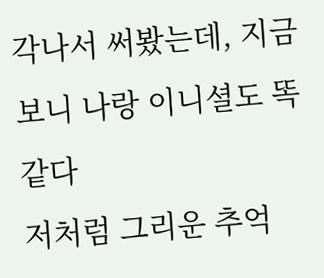각나서 써봤는데, 지금 보니 나랑 이니셜도 똑같다
저처럼 그리운 추억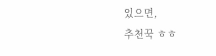있으면,
추천꾹 ㅎㅎ